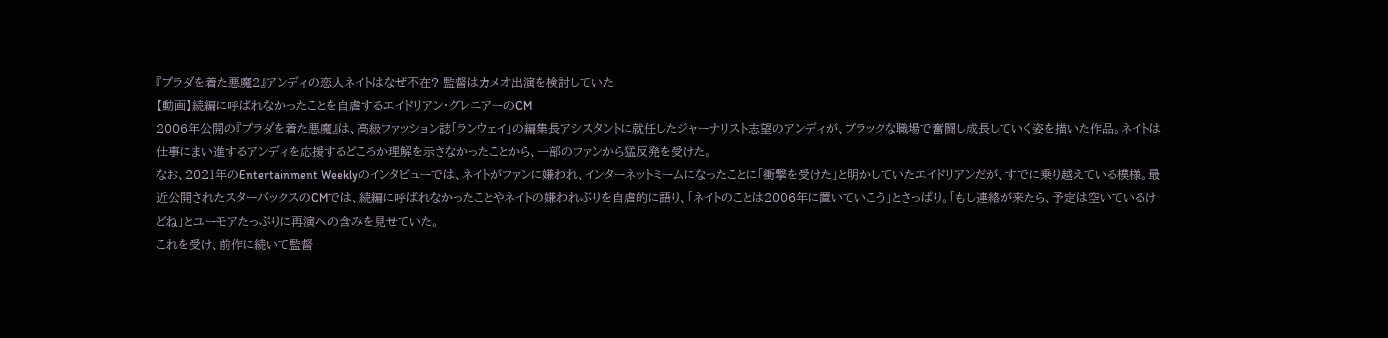『プラダを着た悪魔2』アンディの恋人ネイトはなぜ不在? 監督はカメオ出演を検討していた
【動画】続編に呼ばれなかったことを自虐するエイドリアン・グレニアーのCM
2006年公開の『プラダを着た悪魔』は、高級ファッション誌「ランウェイ」の編集長アシスタントに就任したジャーナリスト志望のアンディが、ブラックな職場で奮闘し成長していく姿を描いた作品。ネイトは仕事にまい進するアンディを応援するどころか理解を示さなかったことから、一部のファンから猛反発を受けた。
なお、2021年のEntertainment Weeklyのインタビューでは、ネイトがファンに嫌われ、インターネットミームになったことに「衝撃を受けた」と明かしていたエイドリアンだが、すでに乗り越えている模様。最近公開されたスターバックスのCMでは、続編に呼ばれなかったことやネイトの嫌われぶりを自虐的に語り、「ネイトのことは2006年に置いていこう」とさっぱり。「もし連絡が来たら、予定は空いているけどね」とユーモアたっぷりに再演への含みを見せていた。
これを受け、前作に続いて監督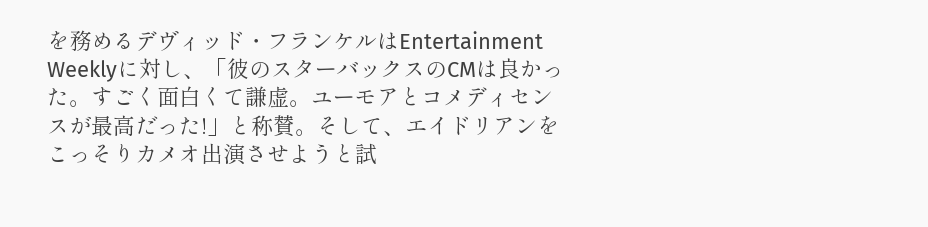を務めるデヴィッド・フランケルはEntertainment Weeklyに対し、「彼のスターバックスのCMは良かった。すごく面白くて謙虚。ユーモアとコメディセンスが最高だった!」と称賛。そして、エイドリアンをこっそりカメオ出演させようと試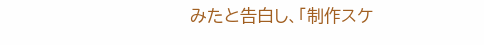みたと告白し、「制作スケ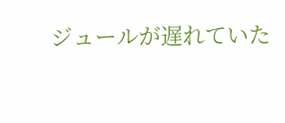ジュールが遅れていた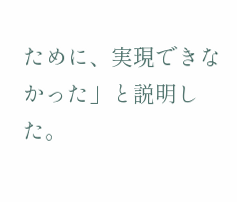ために、実現できなかった」と説明した。